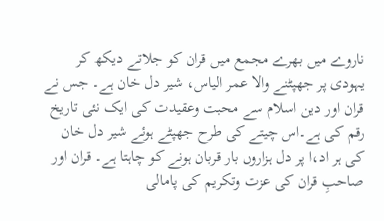ناروے میں بھرے مجمع میں قران کو جلاتے دیکھ کر یہودی پر جھپٹنے والا عمر الیاس، شیر دل خان ہے۔ جس نے قران اور دین اسلام سے محبت وعقیدت کی ایک نئی تاریخ رقم کی ہے۔اس چیتے کی طرح جھپٹے ہوئے شیر دل خان کی ہر اد،ا پر دل ہزاروں بار قربان ہونے کو چاہتا ہے۔ قران اور صاحبِ قران کی عزت وتکریم کی پامالی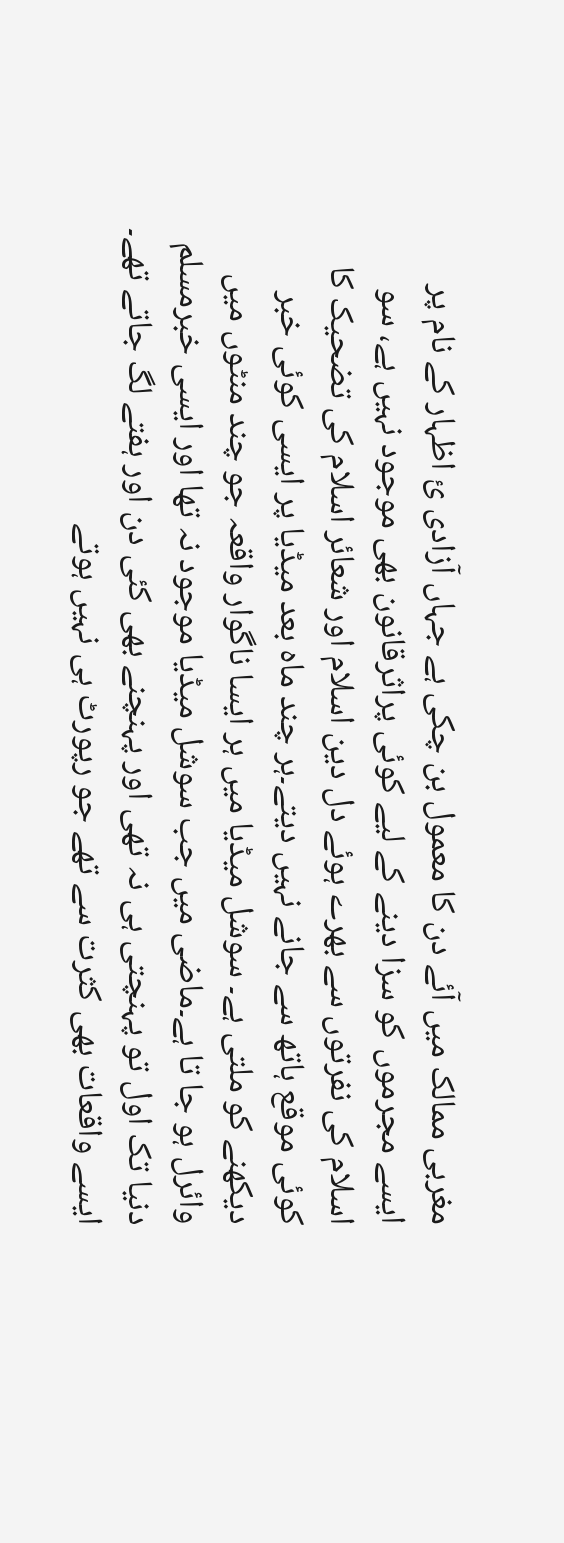مغربی ممالک میں آئے دن کا معمول بن چکی ہے جہاں آزادی ئ اظہار کے نام پر ایسے مجرموں کو سزا دینے کے لیے کوئی پراثرقانون بھی موجود نہیں ہے، سو اسلام کی نفرتوں سے بھرے ہوئے دل دین اسلام اور شعائر اسلام کی تضحیک کا کوئی موقع ہاتھ سے جانے نہیں دیتے۔ہر چند ماہ بعد میڈیا پر ایسی کوئی خبر دیکھنے کو ملتی ہے۔ سوشل میڈیا میں ہر ایسا ناگوار واقعہ جو چند منٹوں میں وائرل ہو جا تا ہے۔ماضی میں جب سوشل میڈیا موجود نہ تھا اور ایسی خبرمسلم دنیا تک اول تو پہنچتی ہی نہ تھی اور پہنچنے بھی کئی دن اور ہفتے لگ جاتے تھے۔ ایسے واقعات بھی کثرت سے تھے جو رپورٹ ہی نہیں ہوتے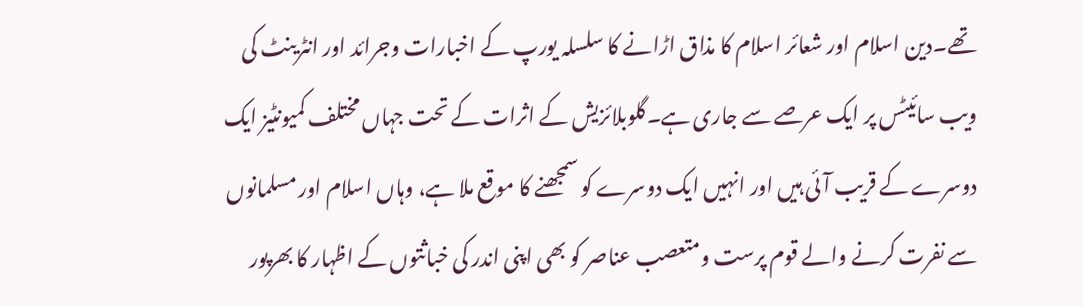تھے۔دین اسلام اور شعائر اسلام کا مذاق اڑانے کا سلسلہ یورپ کے اخبارات وجرائد اور انٹرینٹ کی ویب سائیٹس پر ایک عرصے سے جاری ہے۔گلوبلائزیش کے اثرات کے تحت جہاں مختلف کمیونٹیز ایک دوسرے کے قریب آئی ہیں اور انہیں ایک دوسرے کو سمجھنے کا موقع ملا ہے، وہاں اسلام اور مسلمانوں سے نفرت کرنے والے قوم پرست ومتعصب عناصر کو بھی اپنی اندر کی خباثتوں کے اظہار کا بھرپور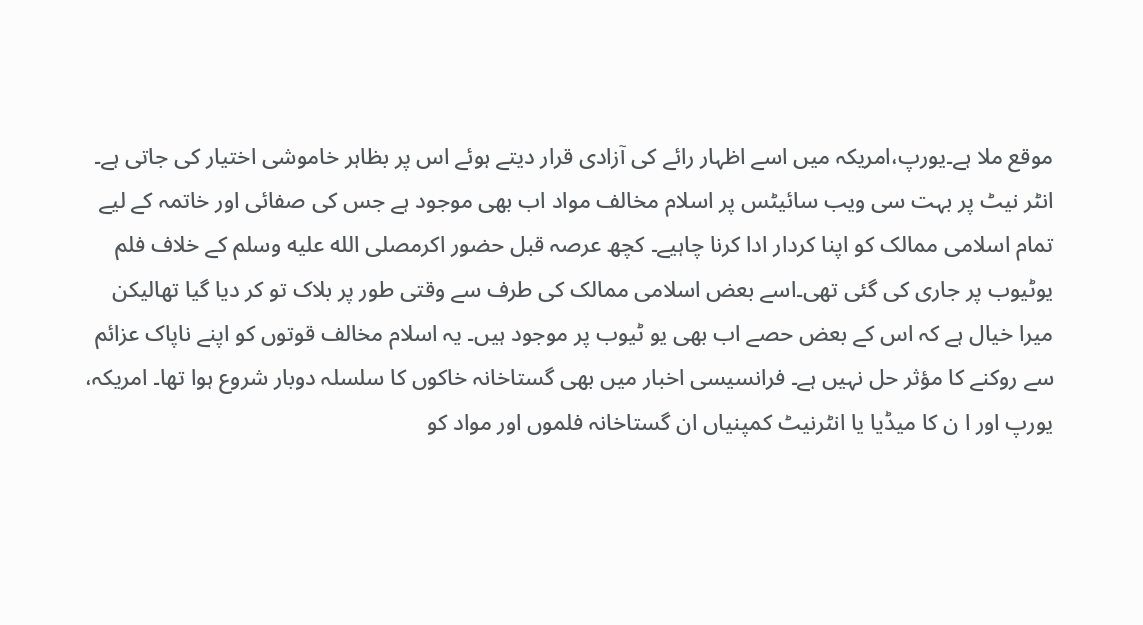موقع ملا ہے۔یورپ،امریکہ میں اسے اظہار رائے کی آزادی قرار دیتے ہوئے اس پر بظاہر خاموشی اختیار کی جاتی ہے۔ انٹر نیٹ پر بہت سی ویب سائیٹس پر اسلام مخالف مواد اب بھی موجود ہے جس کی صفائی اور خاتمہ کے لیے تمام اسلامی ممالک کو اپنا کردار ادا کرنا چاہیے۔ کچھ عرصہ قبل حضور اکرمصلى الله عليه وسلم کے خلاف فلم یوٹیوب پر جاری کی گئی تھی۔اسے بعض اسلامی ممالک کی طرف سے وقتی طور پر بلاک تو کر دیا گیا تھالیکن میرا خیال ہے کہ اس کے بعض حصے اب بھی یو ٹیوب پر موجود ہیں۔ یہ اسلام مخالف قوتوں کو اپنے ناپاک عزائم سے روکنے کا مؤثر حل نہیں ہے۔ فرانسیسی اخبار میں بھی گستاخانہ خاکوں کا سلسلہ دوبار شروع ہوا تھا۔ امریکہ، یورپ اور ا ن کا میڈیا یا انٹرنیٹ کمپنیاں ان گستاخانہ فلموں اور مواد کو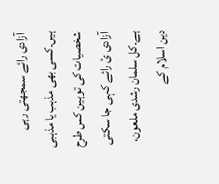آزادی رائے سمجھتی رہی ہیں۔کسی بھی مذہب یا مذہبی شخصیات کی توہین کس طرح آزادی ئ رائے کہی جا سکتی ہے۔کل سلمان رشدی ملعون، دین اسلام کے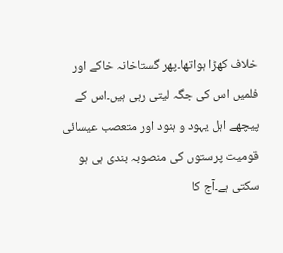خلاف کھڑا ہواتھا۔پھر گستاخانہ خاکے اور فلمیں اس کی جگہ لیتی رہی ہیں۔اس کے پیچھے اہل یہود و ہنود اور متعصب عیسائی قومیت پرستوں کی منصوبہ بندی ہی ہو سکتی ہے۔آج کا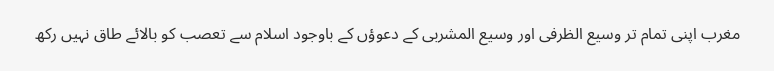مغرب اپنی تمام تر وسیع الظرفی اور وسیع المشربی کے دعوؤں کے باوجود اسلام سے تعصب کو بالائے طاق نہیں رکھ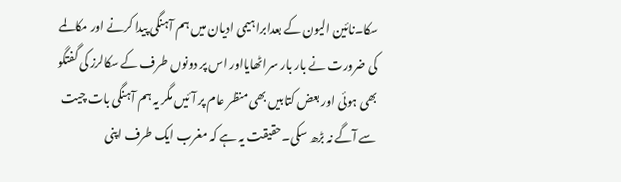سکا۔نائین الیون کے بعدابراہیمی ادیان میں ہم آہنگی پیدا کرنے اور مکالمے کی ضرورت نے بار بار سراٹھایااور اس پر دونوں طرف کے سکالرز کی گفتگو بھی ہوئی اور بعض کتابیں بھی منظر عام پر آئیں مگر یہ ہم آہنگی بات چیت سے آگے نہ بڑھ سکی۔حقیقت یہ ہے کہ مغرب ایک طرف اپنی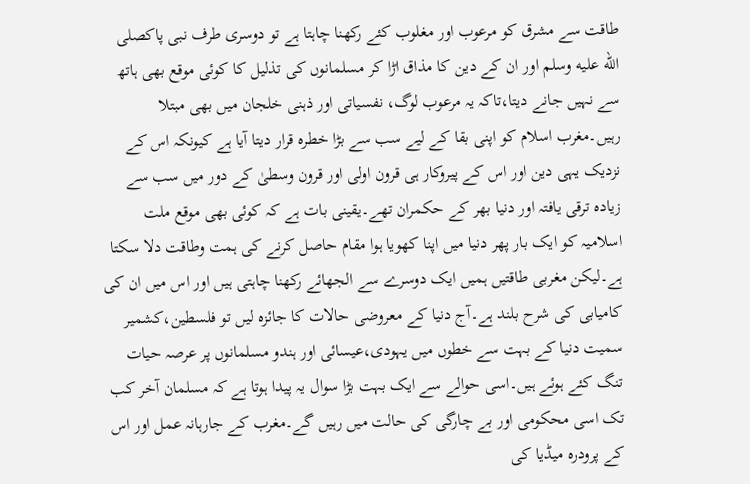طاقت سے مشرق کو مرعوب اور مغلوب کئے رکھنا چاہتا ہے تو دوسری طرف نبی پاکصلى الله عليه وسلم اور ان کے دین کا مذاق اڑا کر مسلمانوں کی تذلیل کا کوئی موقع بھی ہاتھ سے نہیں جانے دیتا،تاکہ یہ مرعوب لوگ، نفسیاتی اور ذہنی خلجان میں بھی مبتلا رہیں۔مغرب اسلام کو اپنی بقا کے لیے سب سے بڑا خطرہ قرار دیتا آیا ہے کیونکہ اس کے نزدیک یہی دین اور اس کے پیروکار ہی قرون اولی اور قرون وسطیٰ کے دور میں سب سے زیادہ ترقی یافتہ اور دنیا بھر کے حکمران تھے۔یقینی بات ہے کہ کوئی بھی موقع ملت اسلامیہ کو ایک بار پھر دنیا میں اپنا کھویا ہوا مقام حاصل کرنے کی ہمت وطاقت دلا سکتا ہے۔لیکن مغربی طاقتیں ہمیں ایک دوسرے سے الجھائے رکھنا چاہتی ہیں اور اس میں ان کی کامیابی کی شرح بلند ہے۔آج دنیا کے معروضی حالات کا جائزہ لیں تو فلسطین،کشمیر سمیت دنیا کے بہت سے خطوں میں یہودی،عیسائی اور ہندو مسلمانوں پر عرصہ حیات تنگ کئے ہوئے ہیں۔اسی حوالے سے ایک بہت بڑا سوال یہ پیدا ہوتا ہے کہ مسلمان آخر کب تک اسی محکومی اور بے چارگی کی حالت میں رہیں گے۔مغرب کے جارہانہ عمل اور اس کے پرودرہ میڈیا کی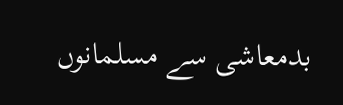بدمعاشی سے مسلمانوں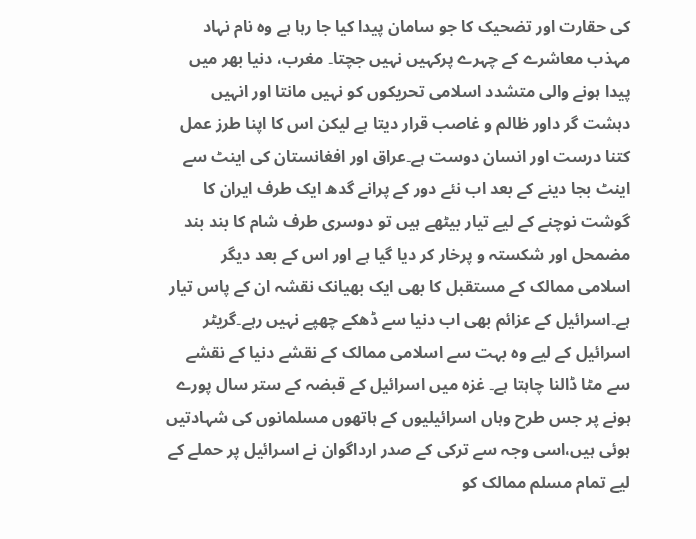کی حقارت اور تضحیک کا جو سامان پیدا کیا جا رہا ہے وہ نام نہاد مہذب معاشرے کے چہرے پرکہیں نہیں جچتا۔ مغرب، دنیا بھر میں پیدا ہونے والی متشدد اسلامی تحریکوں کو نہیں مانتا اور انہیں دہشت گر داور ظالم و غاصب قرار دیتا ہے لیکن اس کا اپنا طرز عمل کتنا درست اور انسان دوست ہے۔عراق اور افغانستان کی اینٹ سے اینٹ بجا دینے کے بعد اب نئے دور کے پرانے گدھ ایک طرف ایران کا گوشت نوچنے کے لیے تیار بیٹھے ہیں تو دوسری طرف شام کا بند بند مضمحل اور شکستہ و پرخار کر دیا گیا ہے اور اس کے بعد دیگر اسلامی ممالک کے مستقبل کا بھی ایک بھیانک نقشہ ان کے پاس تیار ہے۔اسرائیل کے عزائم بھی اب دنیا سے ڈھکے چھپے نہیں رہے۔گریٹر اسرائیل کے لیے وہ بہت سے اسلامی ممالک کے نقشے دنیا کے نقشے سے مٹا ڈالنا چاہتا ہے۔ غزہ میں اسرائیل کے قبضہ کے ستر سال پورے ہونے پر جس طرح وہاں اسرائیلیوں کے ہاتھوں مسلمانوں کی شہادتیں ہوئی ہیں،اسی وجہ سے ترکی کے صدر ارداگوان نے اسرائیل پر حملے کے لیے تمام مسلم ممالک کو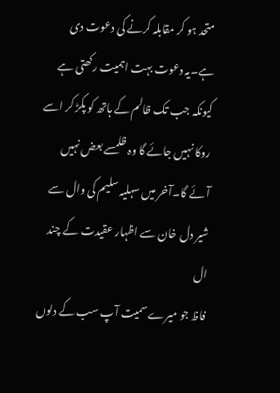متحد ہو کر مقابلہ کرنے کی دعوت دی ہے۔یہ دعوت بہت اہمیت رکھتی ہے کیونکہ جب تک ظالم کے ہاتھ کو پکڑ کر اسے روکا نہیں جائے گا وہ ظلمسے بعض نہیں آئے گا۔آخر میں سہلیہ سلیم کی وال سے شیر دل خان سے اظہار عقیدت کے چند ال
فاظ جو میرے سمیت آپ سب کے دلوں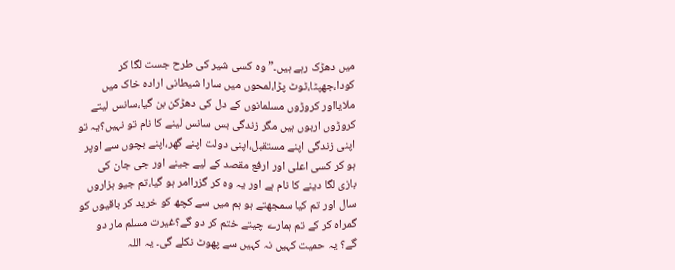میں دھڑک رہے ہیں۔”وہ کسی شیر کی طرح جست لگا کر کودا،جھپٹا،ٹوٹ پڑا،لمحوں میں سارا شیطانی ارادہ خاک میں ملایااور کروڑوں مسلمانوں کے دل کی دھڑکن بن گیا،سانس لیتے کروڑوں اربوں ہیں مگر زندگی بس سانس لینے کا نام تو نہیں؟یہ تو اپنی زندگی اپنے مستقبل،اپنی دولت اپنے گھر،اپنے بچوں سے اوپر ہو کر کسی اعلی اور ارفع مقصد کے لیے جینے اور جی جان کی بازی لگا دینے کا نام ہے اور یہ وہ کر گزراامر ہو گیا،تم جیو ہزاروں سال اور تم کیا سمجھتے ہو ہم میں سے کچھ کو خرید کر باقیوں کو گمراہ کر کے تم ہمارے چیتے ختم کر دو گے؟غیرت مسلم مار دو گے؟ یہ حمیت کہیں نہ کہیں سے پھوٹ نکلے گی۔ یہ اللہ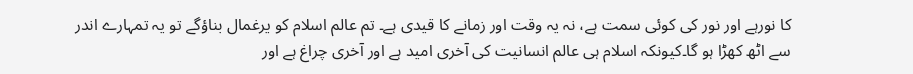کا نورہے اور نور کی کوئی سمت ہے، نہ یہ وقت اور زمانے کا قیدی ہے۔ تم عالم اسلام کو یرغمال بناؤگے تو یہ تمہارے اندر سے اٹھ کھڑا ہو گا۔کیونکہ اسلام ہی عالم انسانیت کی آخری امید ہے اور آخری چراغ ہے اور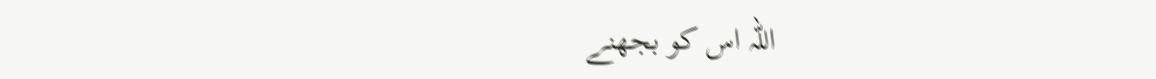اللہ اس کو بجھنے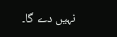نہیں دے گا۔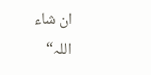ان شاء اللہ“